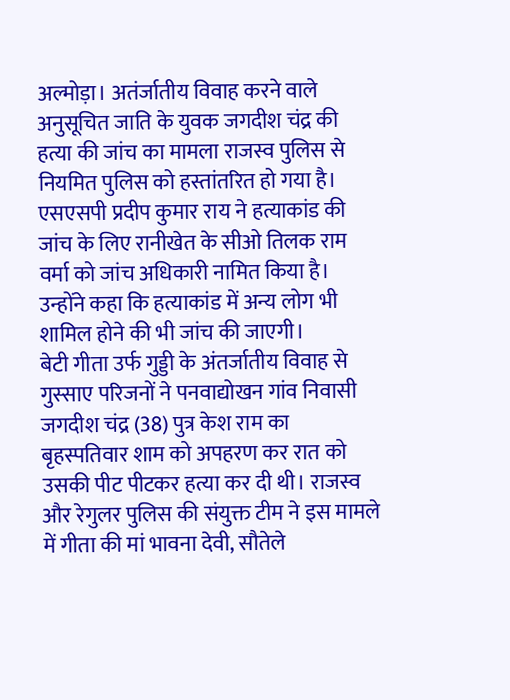अल्मोड़ा। अतंर्जातीय विवाह करने वाले अनुसूचित जाति के युवक जगदीश चंद्र की हत्या की जांच का मामला राजस्व पुलिस से नियमित पुलिस को हस्तांतरित हो गया है। एसएसपी प्रदीप कुमार राय ने हत्याकांड की जांच के लिए रानीखेत के सीओ तिलक राम वर्मा को जांच अधिकारी नामित किया है। उन्होंने कहा कि हत्याकांड में अन्य लोग भी शामिल होने की भी जांच की जाएगी।
बेटी गीता उर्फ गुड्डी के अंतर्जातीय विवाह से गुस्साए परिजनों ने पनवाद्योखन गांव निवासी जगदीश चंद्र (38) पुत्र केश राम का बृहस्पतिवार शाम को अपहरण कर रात को उसकी पीट पीटकर हत्या कर दी थी। राजस्व और रेगुलर पुलिस की संयुक्त टीम ने इस मामले में गीता की मां भावना देवी, सौतेले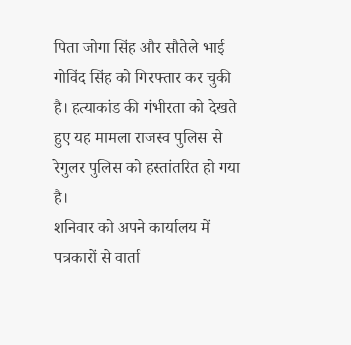पिता जोगा सिंह और सौतेले भाई गोविंद सिंह को गिरफ्तार कर चुकी है। हत्याकांड की गंभीरता को देखते हुए यह मामला राजस्व पुलिस से रेगुलर पुलिस को हस्तांतरित हो गया है।
शनिवार को अपने कार्यालय में पत्रकारों से वार्ता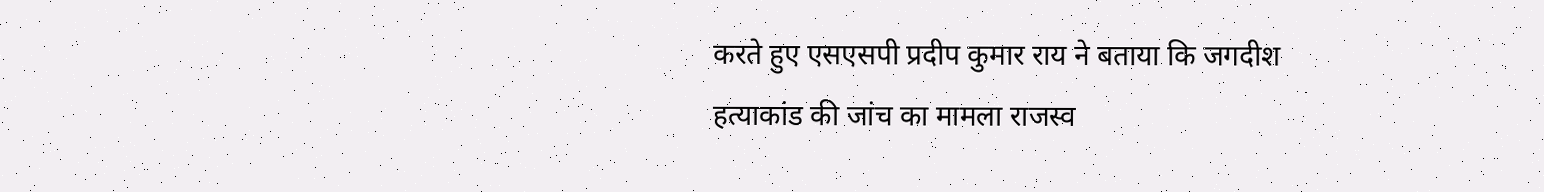करते हुए एसएसपी प्रदीप कुमार राय ने बताया कि जगदीश हत्याकांड की जांच का मामला राजस्व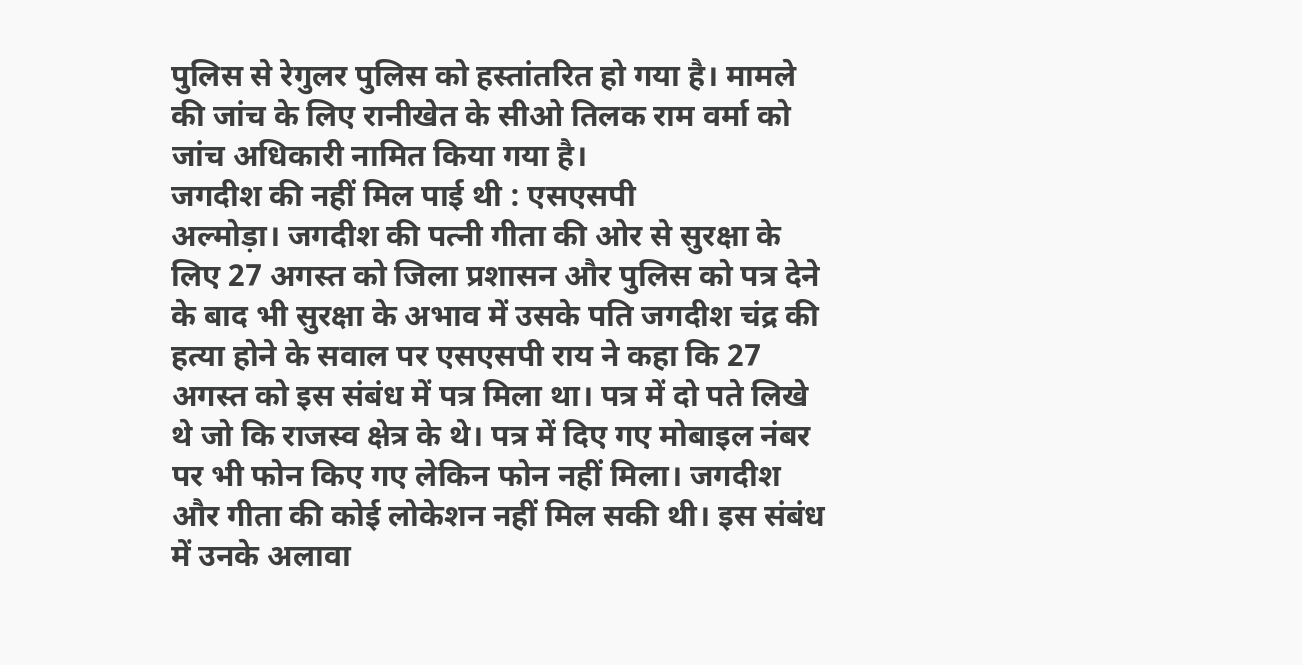पुलिस से रेगुलर पुलिस को हस्तांतरित हो गया है। मामले की जांच के लिए रानीखेत के सीओ तिलक राम वर्मा को जांच अधिकारी नामित किया गया है।
जगदीश की नहीं मिल पाई थी : एसएसपी
अल्मोड़ा। जगदीश की पत्नी गीता की ओर से सुरक्षा के लिए 27 अगस्त को जिला प्रशासन और पुलिस को पत्र देने के बाद भी सुरक्षा के अभाव में उसके पति जगदीश चंद्र की हत्या होने के सवाल पर एसएसपी राय ने कहा कि 27 अगस्त को इस संबंध में पत्र मिला था। पत्र में दो पते लिखे थे जो कि राजस्व क्षेत्र के थे। पत्र में दिए गए मोबाइल नंबर पर भी फोन किए गए लेकिन फोन नहीं मिला। जगदीश और गीता की कोई लोकेशन नहीं मिल सकी थी। इस संबंध में उनके अलावा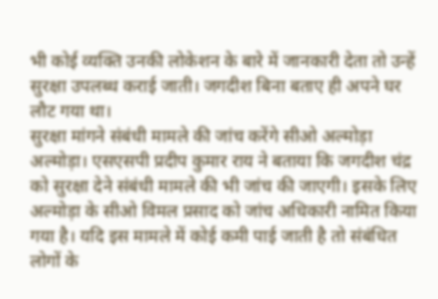भी कोई व्यक्ति उनकी लोकेशन के बारे में जानकारी देता तो उन्हें सुरक्षा उपलब्ध कराई जाती। जगदीश बिना बताए ही अपने घर लौट गया था।
सुरक्षा मांगने संबंधी मामले की जांच करेंगे सीओ अल्मोड़ा
अल्मोड़ा। एसएसपी प्रदीप कुमार राय ने बताया कि जगदीश चंद्र को सुरक्षा देने संबंधी मामले की भी जांच की जाएगी। इसके लिए अल्मोड़ा के सीओ विमल प्रसाद को जांच अधिकारी नामित किया गया है। यदि इस मामले में कोई कमी पाई जाती है तो संबंधित लोगों के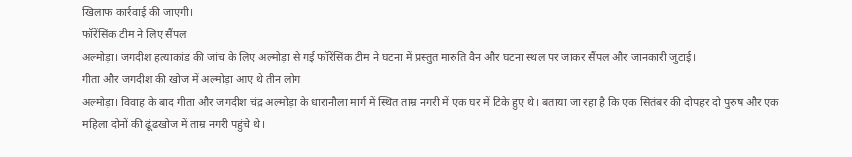खिलाफ कार्रवाई की जाएगी।
फॉरेंसिंक टीम ने लिए सैंपल
अल्मोड़ा। जगदीश हत्याकांड की जांच के लिए अल्मोड़ा से गई फॉरेंसिंक टीम ने घटना में प्रस्तुत मारुति वैन और घटना स्थल पर जाकर सैंपल और जानकारी जुटाई।
गीता और जगदीश की खोज में अल्मोड़ा आए थे तीन लोग
अल्मोड़ा। विवाह के बाद गीता और जगदीश चंद्र अल्मोड़ा के धारानौला मार्ग में स्थित ताम्र नगरी में एक घर में टिके हुए थे। बताया जा रहा है कि एक सितंबर की दोपहर दो पुरुष और एक महिला दोनों की ढूंढखोज में ताम्र नगरी पहुंचे थे।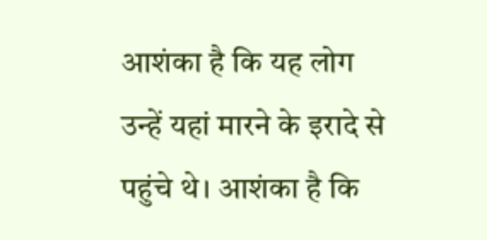आशंका है कि यह लोग उन्हें यहां मारने के इरादे से पहुंचे थे। आशंका है कि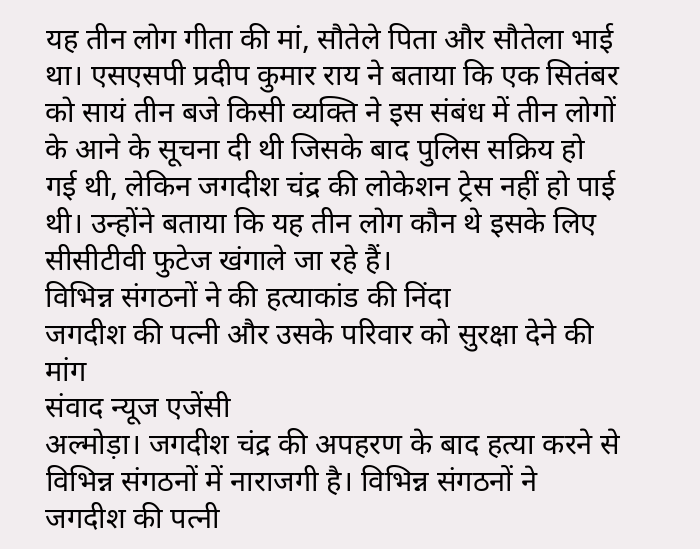यह तीन लोग गीता की मां, सौतेले पिता और सौतेला भाई था। एसएसपी प्रदीप कुमार राय ने बताया कि एक सितंबर को सायं तीन बजे किसी व्यक्ति ने इस संबंध में तीन लोगों के आने के सूचना दी थी जिसके बाद पुलिस सक्रिय हो गई थी, लेकिन जगदीश चंद्र की लोकेशन ट्रेस नहीं हो पाई थी। उन्होंने बताया कि यह तीन लोग कौन थे इसके लिए सीसीटीवी फुटेज खंगाले जा रहे हैं।
विभिन्न संगठनों ने की हत्याकांड की निंदा
जगदीश की पत्नी और उसके परिवार को सुरक्षा देने की मांग
संवाद न्यूज एजेंसी
अल्मोड़ा। जगदीश चंद्र की अपहरण के बाद हत्या करने से विभिन्न संगठनों में नाराजगी है। विभिन्न संगठनों ने जगदीश की पत्नी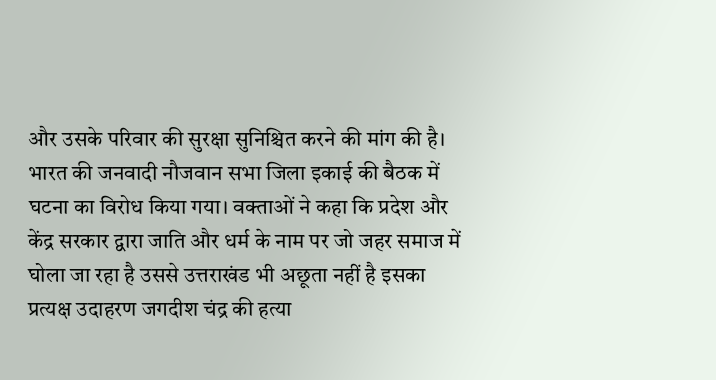और उसके परिवार की सुरक्षा सुनिश्चित करने की मांग की है।
भारत की जनवादी नौजवान सभा जिला इकाई की बैठक में घटना का विरोध किया गया। वक्ताओं ने कहा कि प्रदेश और केंद्र सरकार द्वारा जाति और धर्म के नाम पर जो जहर समाज में घोला जा रहा है उससे उत्तराखंड भी अछूता नहीं है इसका प्रत्यक्ष उदाहरण जगदीश चंद्र की हत्या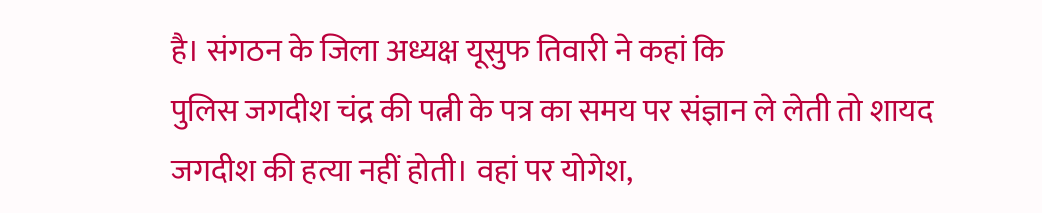है। संगठन के जिला अध्यक्ष यूसुफ तिवारी ने कहां कि
पुलिस जगदीश चंद्र की पत्नी के पत्र का समय पर संज्ञान ले लेती तो शायद जगदीश की हत्या नहीं होती। वहां पर योगेश,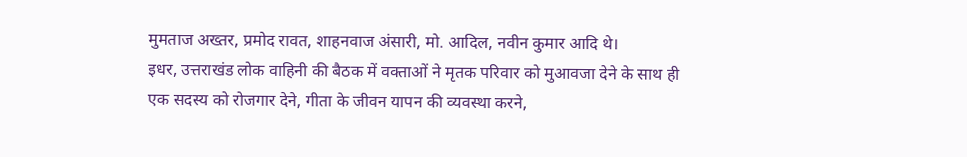मुमताज अख्तर, प्रमोद रावत, शाहनवाज अंसारी, मो. आदिल, नवीन कुमार आदि थे।
इधर, उत्तराखंड लोक वाहिनी की बैठक में वक्ताओं ने मृतक परिवार को मुआवजा देने के साथ ही एक सदस्य को रोजगार देने, गीता के जीवन यापन की व्यवस्था करने,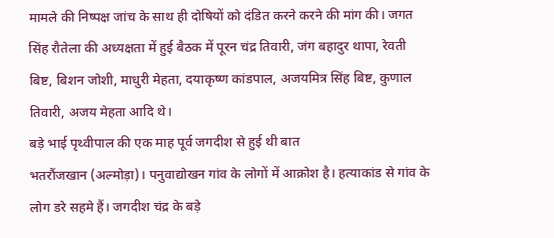मामले की निष्पक्ष जांच के साथ ही दोषियों को दंडित करने करने की मांग की। जगत सिंह रौतेला की अध्यक्षता में हुई बैठक में पूरन चंद्र तिवारी, जंग बहादुर थापा, रेवती बिष्ट, बिशन जोशी, माधुरी मेहता, दयाकृष्ण कांडपाल, अजयमित्र सिंह बिष्ट, कुणाल तिवारी, अजय मेहता आदि थे।
बड़े भाई पृथ्वीपाल की एक माह पूर्व जगदीश से हुई थी बात
भतरौंजखान (अल्मोड़ा)। पनुवाद्योखन गांव के लोगों में आक्रोश है। हत्याकांड से गांव के लोग डरे सहमे हैं। जगदीश चंद्र के बड़े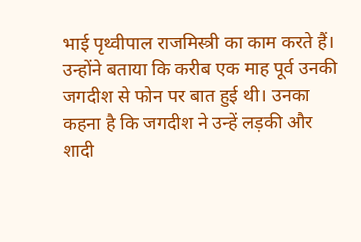भाई पृथ्वीपाल राजमिस्त्री का काम करते हैं। उन्होंने बताया कि करीब एक माह पूर्व उनकी जगदीश से फोन पर बात हुई थी। उनका कहना है कि जगदीश ने उन्हें लड़की और शादी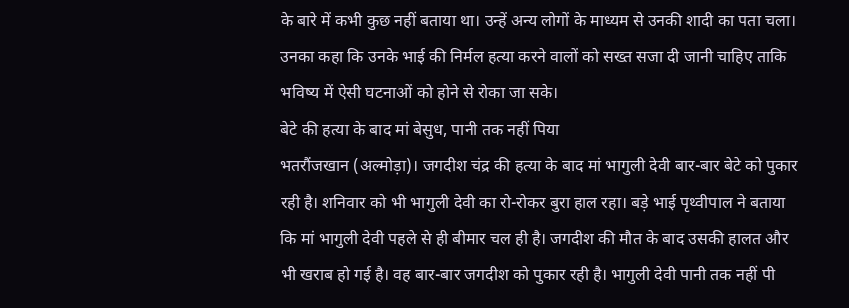के बारे में कभी कुछ नहीं बताया था। उन्हें अन्य लोगों के माध्यम से उनकी शादी का पता चला। उनका कहा कि उनके भाई की निर्मल हत्या करने वालों को सख्त सजा दी जानी चाहिए ताकि भविष्य में ऐसी घटनाओं को होने से रोका जा सके।
बेटे की हत्या के बाद मां बेसुध, पानी तक नहीं पिया
भतरौंजखान (अल्मोड़ा)। जगदीश चंद्र की हत्या के बाद मां भागुली देवी बार-बार बेटे को पुकार रही है। शनिवार को भी भागुली देवी का रो-रोकर बुरा हाल रहा। बड़े भाई पृथ्वीपाल ने बताया कि मां भागुली देवी पहले से ही बीमार चल ही है। जगदीश की मौत के बाद उसकी हालत और भी खराब हो गई है। वह बार-बार जगदीश को पुकार रही है। भागुली देवी पानी तक नहीं पी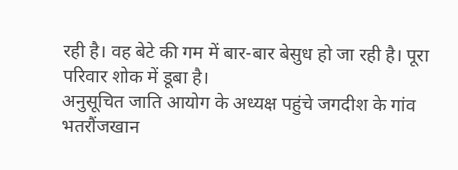रही है। वह बेटे की गम में बार-बार बेसुध हो जा रही है। पूरा परिवार शोक में डूबा है।
अनुसूचित जाति आयोग के अध्यक्ष पहुंचे जगदीश के गांव
भतरौंजखान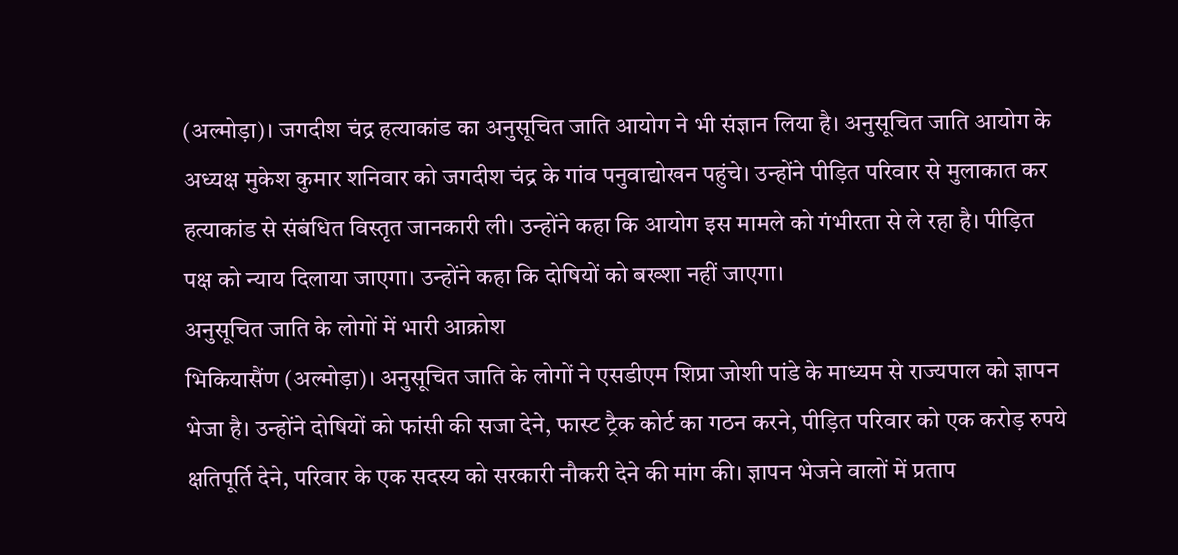(अल्मोड़ा)। जगदीश चंद्र हत्याकांड का अनुसूचित जाति आयोग ने भी संज्ञान लिया है। अनुसूचित जाति आयोग के अध्यक्ष मुकेश कुमार शनिवार को जगदीश चंद्र के गांव पनुवाद्योखन पहुंचे। उन्होंने पीड़ित परिवार से मुलाकात कर हत्याकांड से संबंधित विस्तृत जानकारी ली। उन्होंने कहा कि आयोग इस मामले को गंभीरता से ले रहा है। पीड़ित पक्ष को न्याय दिलाया जाएगा। उन्होंने कहा कि दोषियों को बख्शा नहीं जाएगा।
अनुसूचित जाति के लोगों में भारी आक्रोश
भिकियासैंण (अल्मोड़ा)। अनुसूचित जाति के लोगों ने एसडीएम शिप्रा जोशी पांडे के माध्यम से राज्यपाल को ज्ञापन भेजा है। उन्होंने दोषियों को फांसी की सजा देने, फास्ट ट्रैक कोर्ट का गठन करने, पीड़ित परिवार को एक करोड़ रुपये क्षतिपूर्ति देने, परिवार के एक सदस्य को सरकारी नौकरी देने की मांग की। ज्ञापन भेजने वालों में प्रताप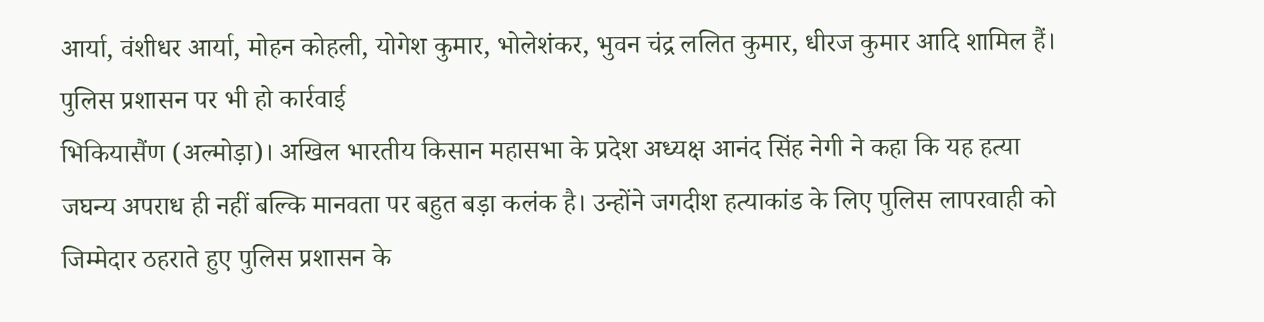आर्या, वंशीधर आर्या, मोहन कोहली, योगेश कुमार, भोलेशंकर, भुवन चंद्र ललित कुमार, धीरज कुमार आदि शामिल हैं।
पुलिस प्रशासन पर भी हो कार्रवाई
भिकियासैंण (अल्मोड़ा)। अखिल भारतीय किसान महासभा के प्रदेश अध्यक्ष आनंद सिंह नेगी ने कहा कि यह हत्या जघन्य अपराध ही नहीं बल्कि मानवता पर बहुत बड़ा कलंक है। उन्होंने जगदीश हत्याकांड के लिए पुलिस लापरवाही को जिम्मेदार ठहराते हुए पुलिस प्रशासन के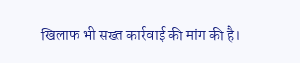खिलाफ भी सख्त कार्रवाई की मांग की है।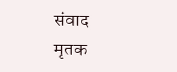संवाद
मृतक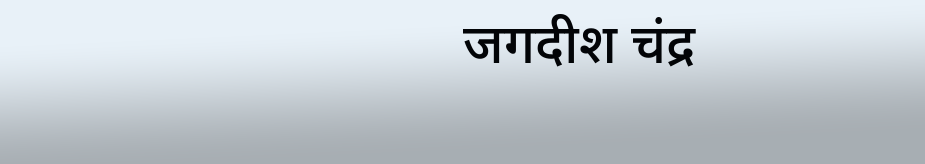जगदीश चंद्र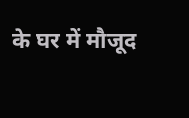के घर में मौजूद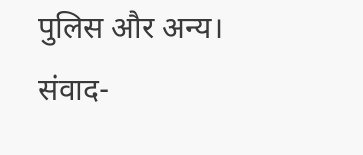पुलिस और अन्य। संवाद-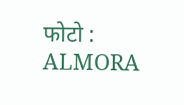फोटो : ALMORA